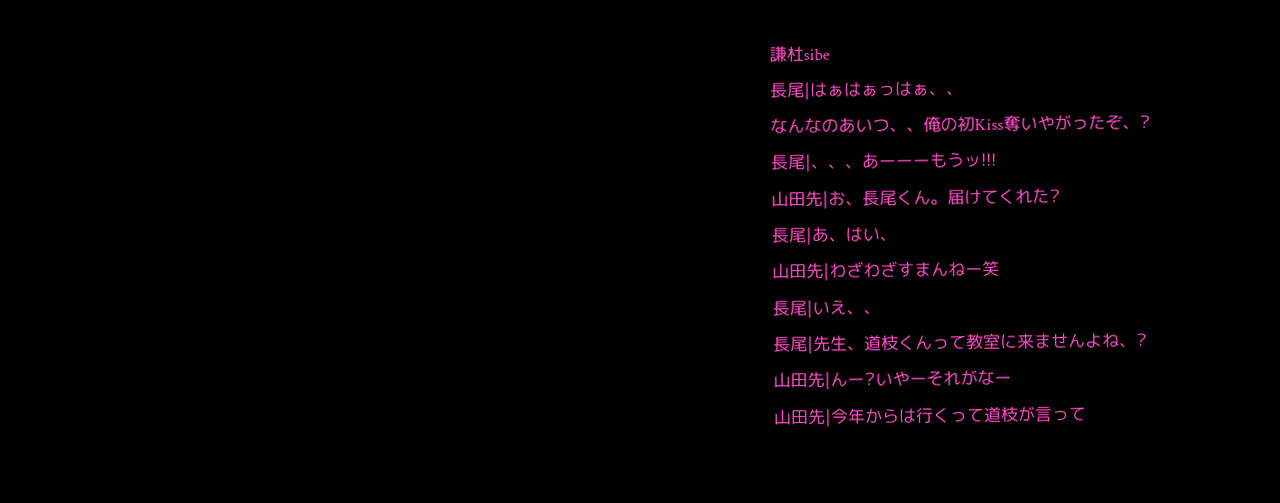謙杜sibe
長尾|はぁはぁっはぁ、、
なんなのあいつ、、俺の初Kiss奪いやがったぞ、?
長尾|、、、あーーーもうッ!!!
山田先|お、長尾くん。届けてくれた?
長尾|あ、はい、
山田先|わざわざすまんねー笑
長尾|いえ、、
長尾|先生、道枝くんって教室に来ませんよね、?
山田先|んー?いやーそれがなー
山田先|今年からは行くって道枝が言って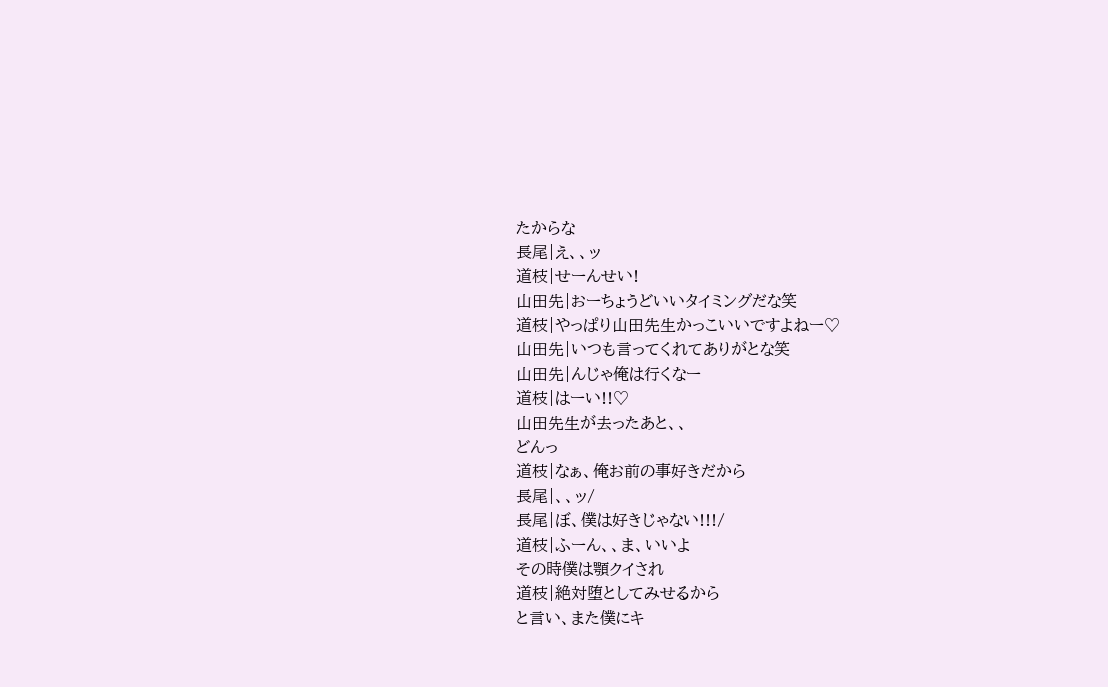たからな
長尾|え、、ッ
道枝|せーんせい!
山田先|おーちょうどいいタイミングだな笑
道枝|やっぱり山田先生かっこいいですよねー♡
山田先|いつも言ってくれてありがとな笑
山田先|んじゃ俺は行くなー
道枝|はーい!!♡
山田先生が去ったあと、、
どんっ
道枝|なぁ、俺お前の事好きだから
長尾|、、ッ/
長尾|ぼ、僕は好きじゃない!!!/
道枝|ふーん、、ま、いいよ
その時僕は顎クイされ
道枝|絶対堕としてみせるから
と言い、また僕にキ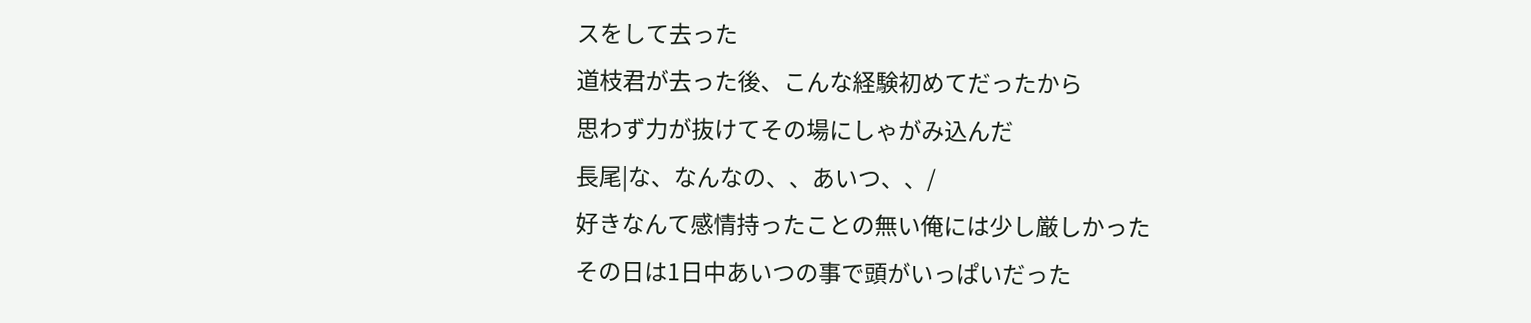スをして去った
道枝君が去った後、こんな経験初めてだったから
思わず力が抜けてその場にしゃがみ込んだ
長尾|な、なんなの、、あいつ、、/
好きなんて感情持ったことの無い俺には少し厳しかった
その日は1日中あいつの事で頭がいっぱいだった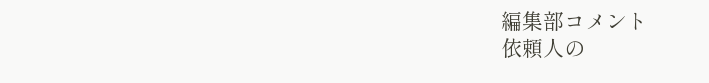編集部コメント
依頼人の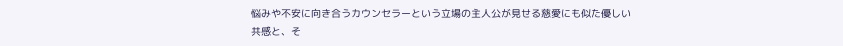悩みや不安に向き合うカウンセラーという立場の主人公が見せる慈愛にも似た優しい共感と、そ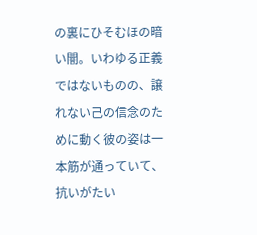の裏にひそむほの暗い闇。いわゆる正義ではないものの、譲れない己の信念のために動く彼の姿は一本筋が通っていて、抗いがたい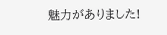魅力がありました!